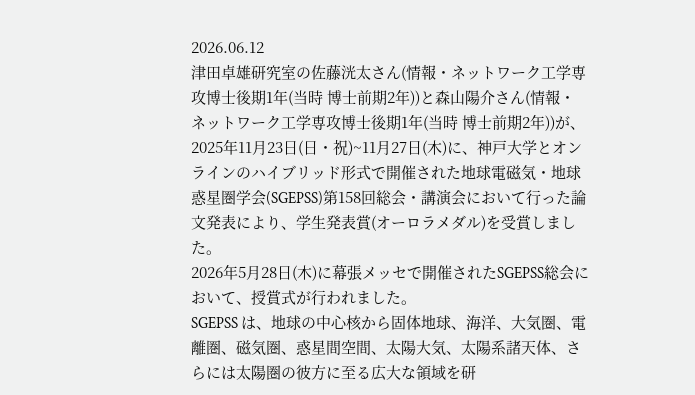2026.06.12
津田卓雄研究室の佐藤洸太さん(情報・ネットワーク工学専攻博士後期1年(当時 博士前期2年))と森山陽介さん(情報・ネットワーク工学専攻博士後期1年(当時 博士前期2年))が、2025年11月23日(日・祝)~11月27日(木)に、神戸大学とオンラインのハイブリッド形式で開催された地球電磁気・地球惑星圏学会(SGEPSS)第158回総会・講演会において行った論文発表により、学生発表賞(オーロラメダル)を受賞しました。
2026年5月28日(木)に幕張メッセで開催されたSGEPSS総会において、授賞式が行われました。
SGEPSS は、地球の中心核から固体地球、海洋、大気圏、電離圏、磁気圏、惑星間空間、太陽大気、太陽系諸天体、さらには太陽圏の彼方に至る広大な領域を研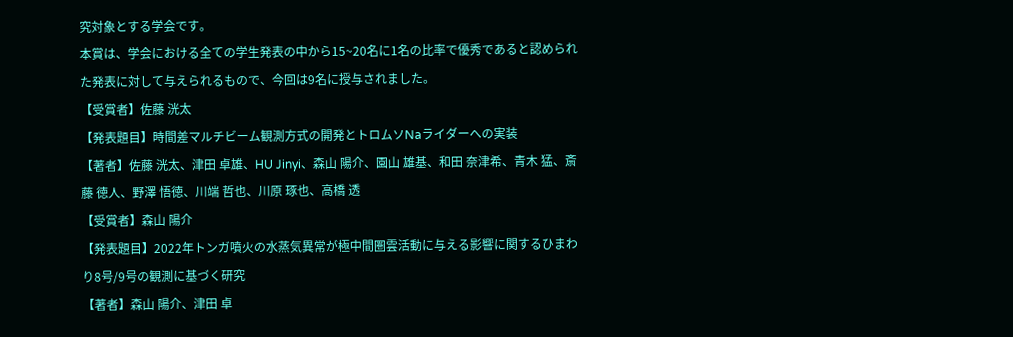究対象とする学会です。
本賞は、学会における全ての学生発表の中から15~20名に1名の比率で優秀であると認められた発表に対して与えられるもので、今回は9名に授与されました。
【受賞者】佐藤 洸太
【発表題目】時間差マルチビーム観測方式の開発とトロムソNaライダーへの実装
【著者】佐藤 洸太、津田 卓雄、HU Jinyi、森山 陽介、園山 雄基、和田 奈津希、青木 猛、斎藤 徳人、野澤 悟徳、川端 哲也、川原 琢也、高橋 透
【受賞者】森山 陽介
【発表題目】2022年トンガ噴火の水蒸気異常が極中間圏雲活動に与える影響に関するひまわり8号/9号の観測に基づく研究
【著者】森山 陽介、津田 卓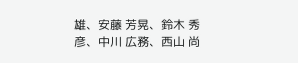雄、安藤 芳晃、鈴木 秀彦、中川 広務、西山 尚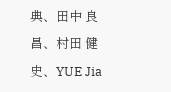典、田中 良昌、村田 健史、YUE Jia